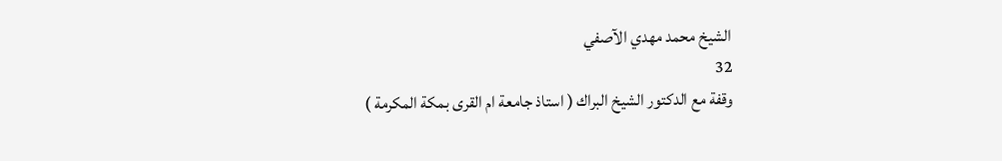الشيخ محمد مهدي الآصفي
32
وقفة مع الدكتور الشيخ البراك ( استاذ جامعة ام القرى بمكة المكرمة )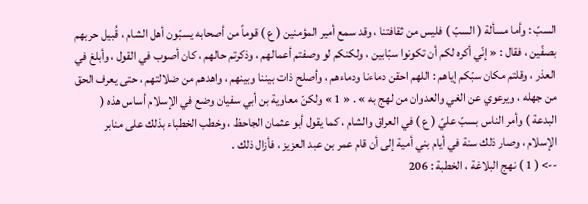السبّ : وأما مسألة ( السبّ ) فليس من ثقافتنا ، وقد سمع أمير المؤمنين ( ع ) قوماً من أصحابه يسبّون أهل الشام ، قُبيل حربهم بصفّين ، فقال : « إنّي أكره لكم أن تكونوا سبّابين ، ولكنكم لو وصفتم أعمالهم ، وذكرتم حالهم ، كان أصوب في القول ، وأبلغ في العذر ، وقلتم مكان سبّكم إياهم : اللهم احقن دماءنا ودماءهم ، وأصلح ذات بيننا وبينهم ، واهدهم من ضلالتهم ، حتى يعرف الحق من جهله ، ويرعوي عن الغي والعدوان من لهج به » . « 1 » ولكنّ معاوية بن أبي سفيان وضع في الإسلام أساس هذه ( البدعة ) وأمر الناس بسبّ عليّ ( ع ) في العراق والشام ، كما يقول أبو عثمان الجاحظ ، وخطب الخطباء بذلك على منابر الإسلام ، وصار ذلك سنة في أيام بني أمية إلى أن قام عمر بن عبد العزيز ، فأزال ذلك .
--> ( 1 ) نهج البلاغة ، الخطبة : 206